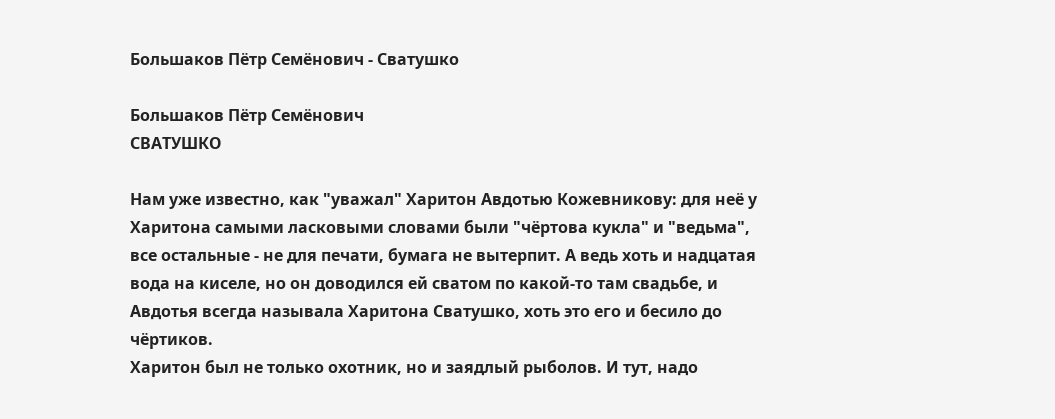Большаков Пётр Семёнович - Сватушко

Большаков Пётр Семёнович
СВАТУШКО

Нам уже известно, как "уважал" Харитон Авдотью Кожевникову: для неё у Харитона самыми ласковыми словами были "чёртова кукла" и "ведьма", все остальные - не для печати, бумага не вытерпит. А ведь хоть и надцатая вода на киселе, но он доводился ей сватом по какой-то там свадьбе, и Авдотья всегда называла Харитона Сватушко, хоть это его и бесило до чёртиков.
Харитон был не только охотник, но и заядлый рыболов. И тут, надо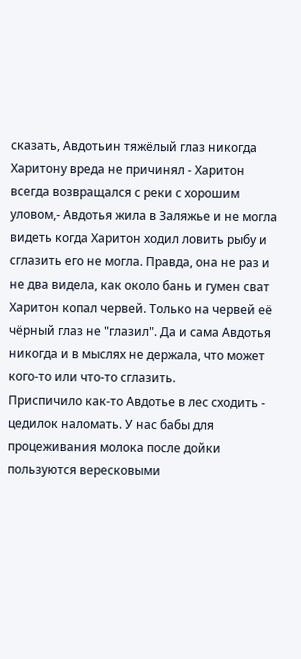сказать, Авдотьин тяжёлый глаз никогда Харитону вреда не причинял - Харитон всегда возвращался с реки с хорошим уловом,- Авдотья жила в Заляжье и не могла видеть когда Харитон ходил ловить рыбу и сглазить его не могла. Правда, она не раз и не два видела, как около бань и гумен сват Харитон копал червей. Только на червей её чёрный глаз не "глазил". Да и сама Авдотья никогда и в мыслях не держала, что может кого-то или что-то сглазить.
Приспичило как-то Авдотье в лес сходить - цедилок наломать. У нас бабы для процеживания молока после дойки пользуются вересковыми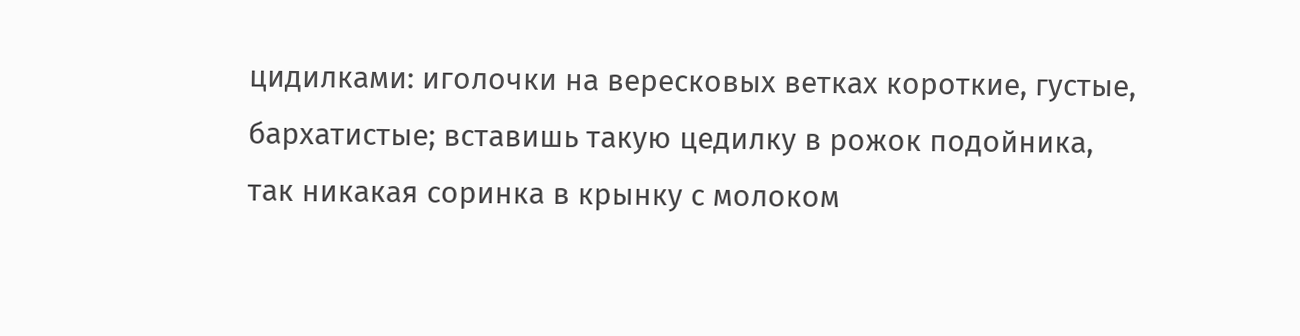цидилками: иголочки на вересковых ветках короткие, густые, бархатистые; вставишь такую цедилку в рожок подойника, так никакая соринка в крынку с молоком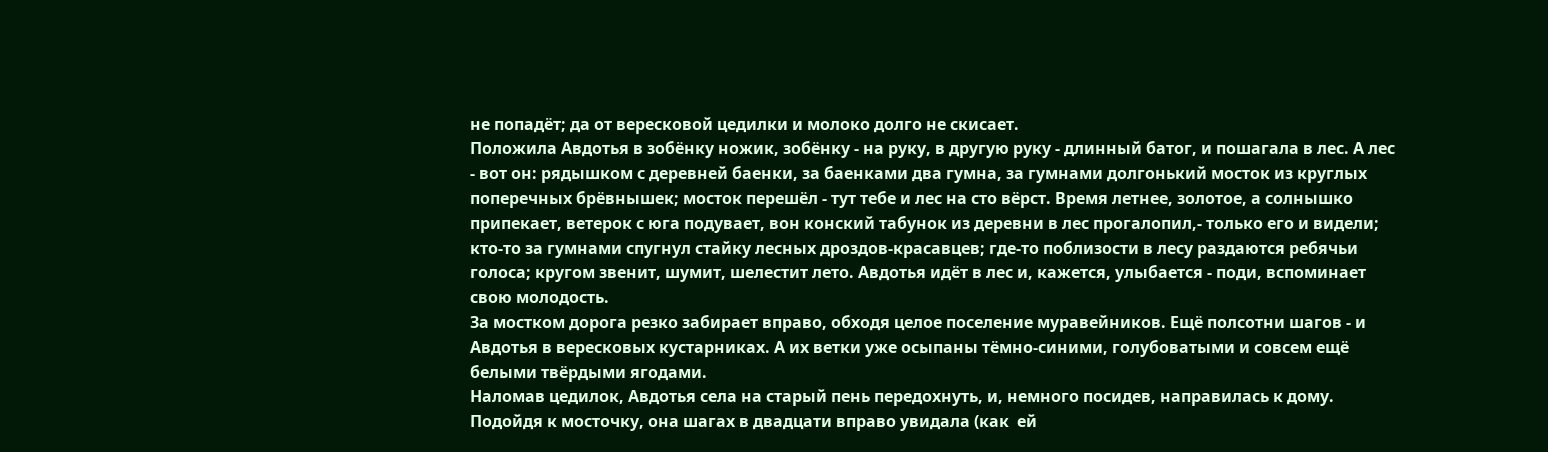не попадёт; да от вересковой цедилки и молоко долго не скисает.
Положила Авдотья в зобёнку ножик, зобёнку - на руку, в другую руку - длинный батог, и пошагала в лес. А лес - вот он: рядышком с деревней баенки, за баенками два гумна, за гумнами долгонький мосток из круглых поперечных брёвнышек; мосток перешёл - тут тебе и лес на сто вёрст. Время летнее, золотое, а солнышко припекает, ветерок с юга подувает, вон конский табунок из деревни в лес прогалопил,- только его и видели; кто-то за гумнами спугнул стайку лесных дроздов-красавцев; где-то поблизости в лесу раздаются ребячьи голоса; кругом звенит, шумит, шелестит лето. Авдотья идёт в лес и, кажется, улыбается - поди, вспоминает свою молодость.
За мостком дорога резко забирает вправо, обходя целое поселение муравейников. Ещё полсотни шагов - и Авдотья в вересковых кустарниках. А их ветки уже осыпаны тёмно-синими, голубоватыми и совсем ещё белыми твёрдыми ягодами.
Наломав цедилок, Авдотья села на старый пень передохнуть, и, немного посидев, направилась к дому. Подойдя к мосточку, она шагах в двадцати вправо увидала (как  ей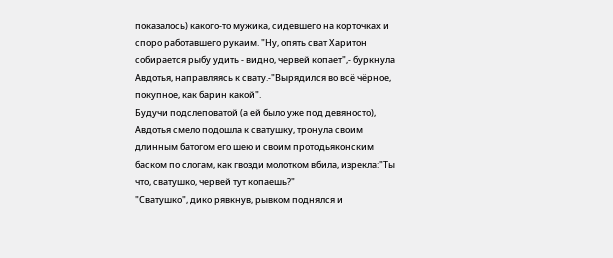показалось) какого-то мужика, сидевшего на корточках и споро работавшего рукаим. "Ну, опять сват Харитон собирается рыбу удить - видно, червей копает",- буркнула Авдотья, направляясь к свату.-"Вырядился во всё чёрное, покупное, как барин какой".
Будучи подслеповатой (а ей было уже под девяносто), Авдотья смело подошла к сватушку, тронула своим длинным батогом его шею и своим протодьяконским баском по слогам, как гвозди молотком вбила, изрекла:"Ты что, сватушко, червей тут копаешь?"
"Сватушко", дико рявкнув, рывком поднялся и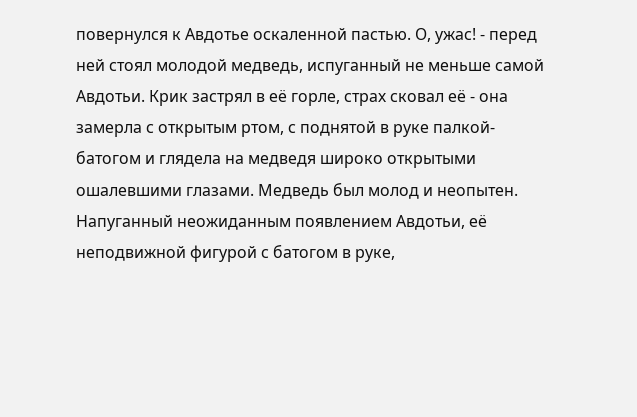повернулся к Авдотье оскаленной пастью. О, ужас! - перед ней стоял молодой медведь, испуганный не меньше самой Авдотьи. Крик застрял в её горле, страх сковал её - она замерла с открытым ртом, с поднятой в руке палкой-батогом и глядела на медведя широко открытыми ошалевшими глазами. Медведь был молод и неопытен. Напуганный неожиданным появлением Авдотьи, её неподвижной фигурой с батогом в руке,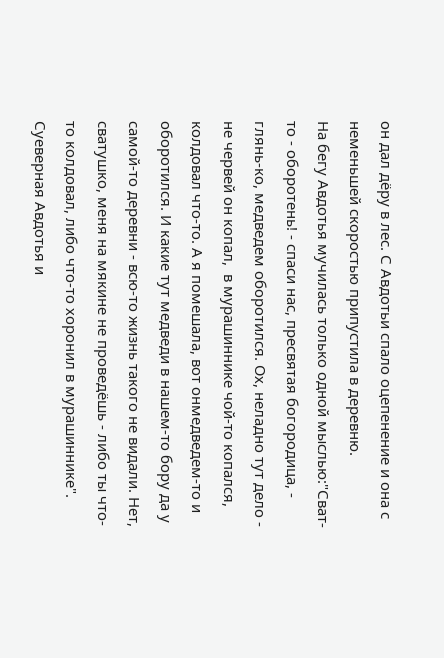он дал дёру в лес. С Авдотьи спало оцепенение и она с неменьшей скоростью припустила в деревню.
На бегу Авдотья мучилась только одной мыслью:"Сват-то - оборотень! - спаси нас, пресвятая богородица, - глянь-ко, медведем оборотился. Ох, неладно тут дело - не червей он копал,  в мурашиннике чой-то копался, колдовал что-то. А я помешала, вот онмедведем-то и оборотился. И какие тут медведи в нашем-то бору да у самой-то деревни - всю-то жизнь такого не видали. Нет, сватушко, меня на мякине не проведёшь - либо ты что-то колдовал, либо что-то хоронил в мурашиннике".
Суеверная Авдотья и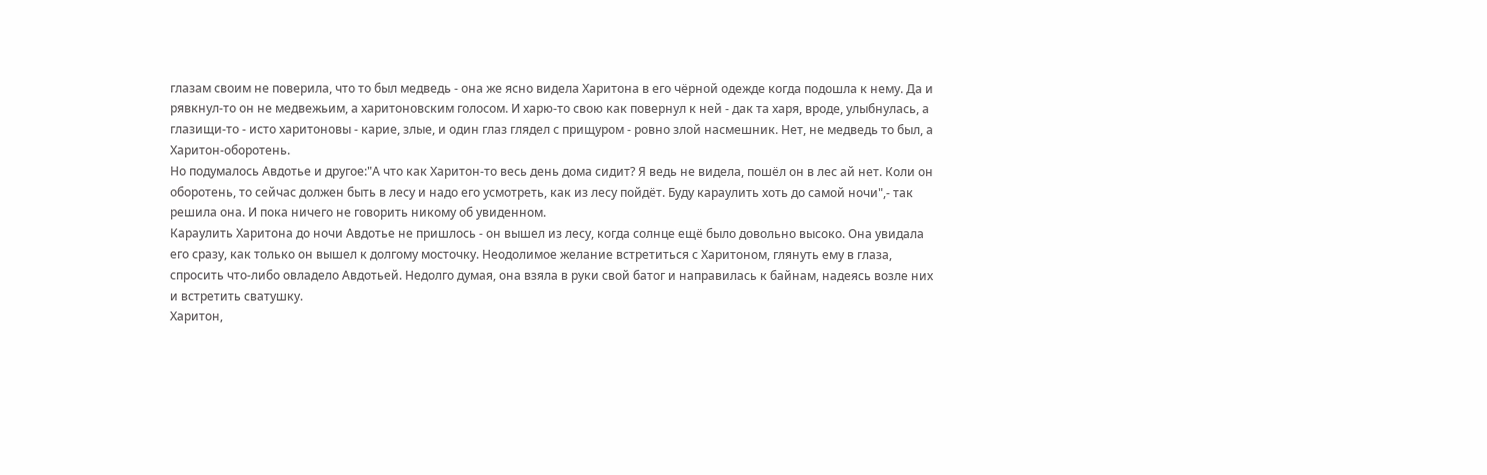глазам своим не поверила, что то был медведь - она же ясно видела Харитона в его чёрной одежде когда подошла к нему. Да и рявкнул-то он не медвежьим, а харитоновским голосом. И харю-то свою как повернул к ней - дак та харя, вроде, улыбнулась, а глазищи-то - исто харитоновы - карие, злые, и один глаз глядел с прищуром - ровно злой насмешник. Нет, не медведь то был, а Харитон-оборотень.
Но подумалось Авдотье и другое:"А что как Харитон-то весь день дома сидит? Я ведь не видела, пошёл он в лес ай нет. Коли он оборотень, то сейчас должен быть в лесу и надо его усмотреть, как из лесу пойдёт. Буду караулить хоть до самой ночи",- так решила она. И пока ничего не говорить никому об увиденном.
Караулить Харитона до ночи Авдотье не пришлось - он вышел из лесу, когда солнце ещё было довольно высоко. Она увидала его сразу, как только он вышел к долгому мосточку. Неодолимое желание встретиться с Харитоном, глянуть ему в глаза, спросить что-либо овладело Авдотьей. Недолго думая, она взяла в руки свой батог и направилась к байнам, надеясь возле них и встретить сватушку.
Харитон,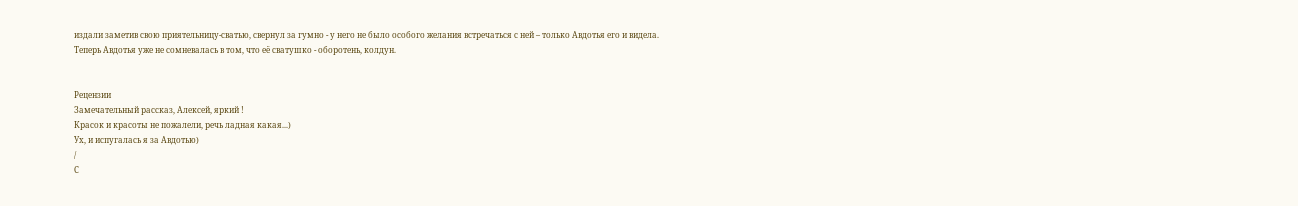издали заметив свою приятельницу-сватью, свернул за гумно - у него не было особого желания встречаться с ней – только Авдотья его и видела.
Теперь Авдотья уже не сомневалась в том, что её сватушко - оборотень, колдун.


Рецензии
Замечательный рассказ, Алексей, яркий !
Красок и красоты не пожалели, речь ладная какая...)
Ух, и испугалась я за Авдотью)
/
С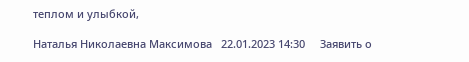теплом и улыбкой,

Наталья Николаевна Максимова   22.01.2023 14:30     Заявить о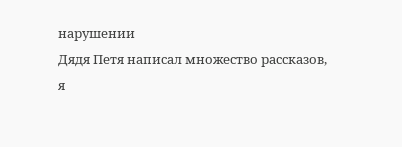нарушении
Дядя Петя написал множество рассказов,
я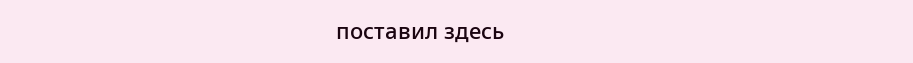поставил здесь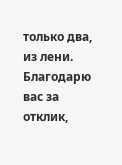только два, из лени.
Благодарю вас за отклик,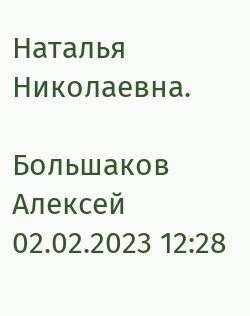Наталья Николаевна.

Большаков Алексей   02.02.2023 12:28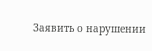Заявить о нарушении